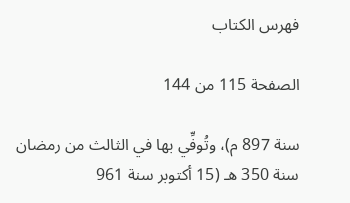فهرس الكتاب

الصفحة 115 من 144

سنة 897 م)، وتُوفِّي بها في الثالث من رمضان سنة 350 هـ (15 أكتوبر سنة 961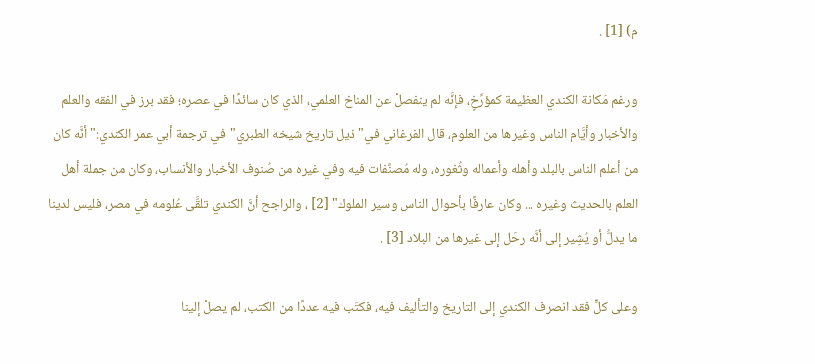م) [1] .

ورغم مَكانة الكندي العظيمة كمؤرِّخٍ، فإنَّه لم ينفصلْ عن المناخ العلمي، الذي كان سائدًا في عصره؛ فقد برز في الفقه والعلم والأخبار وأيَّام الناس وغيرها من العلوم، قال الفرغاني في"ذيل تاريخ شيخه الطبري"في ترجمة أبي عمر الكندي:"أنَّه كان من أعلم الناس بالبلد وأهله وأعماله وثُغوره، وله مُصنَّفات فيه وفي غيره من صُنوف الأخبار والأنساب، وكان من جملة أهل العلم بالحديث وغيره ... وكان عارفًا بأحوال الناس وسير الملوك" [2] ، والراجح أنَّ الكندي تلقَّى عُلومه في مصر، فليس لدينا ما يدلُّ أو يُشِير إلى أنَّه رحَل إلى غيرها من البلاد [3] .

وعلى كلٍّ فقد انصرف الكندي إلى التاريخ والتأليف فيه، فكتَب فيه عددًا من الكتب، لم يصلْ إلينا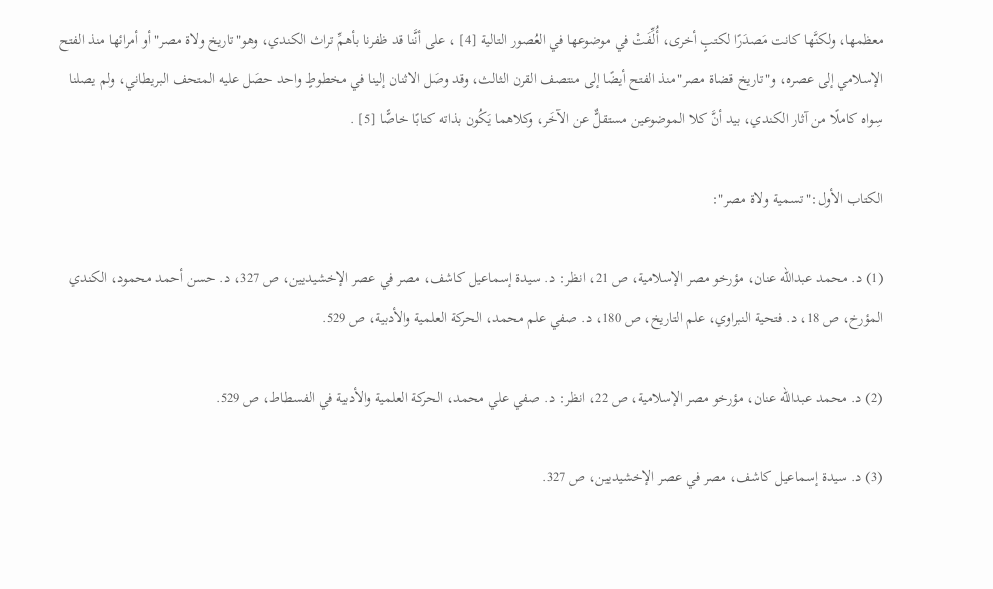معظمها، ولكنَّها كانت مَصدَرًا لكتبٍ أخرى، أُلِّفَتْ في موضوعها في العُصور التالية [4] ، على أنَّنا قد ظفرنا بأهمِّ تراث الكندي، وهو"تاريخ ولاة مصر"أو أمرائها منذ الفتح الإسلامي إلى عصره، و"تاريخ قضاة مصر"منذ الفتح أيضًا إلى منتصف القرن الثالث، وقد وصَل الاثنان إلينا في مخطوطٍ واحد حصَل عليه المتحف البريطاني، ولم يصلنا سِواه كاملًا من آثار الكندي، بيد أنَّ كلا الموضوعين مستقلٌّ عن الآخَر، وكلاهما يَكُون بذاته كتابًا خاصًّا [5] .

الكتاب الأول:"تسمية ولاة مصر":

(1) د. محمد عبدالله عنان، مؤرخو مصر الإسلامية، ص 21، انظر: د. سيدة إسماعيل كاشف، مصر في عصر الإخشيديين، ص 327، د. حسن أحمد محمود، الكندي المؤرخ، ص 18، د. فتحية النبراوي، علم التاريخ، ص 180، د. صفي علم محمد، الحركة العلمية والأدبية، ص 529.

(2) د. محمد عبدالله عنان، مؤرخو مصر الإسلامية، ص 22، انظر: د. صفي علي محمد، الحركة العلمية والأدبية في الفسطاط، ص 529.

(3) د. سيدة إسماعيل كاشف، مصر في عصر الإخشيديين، ص 327.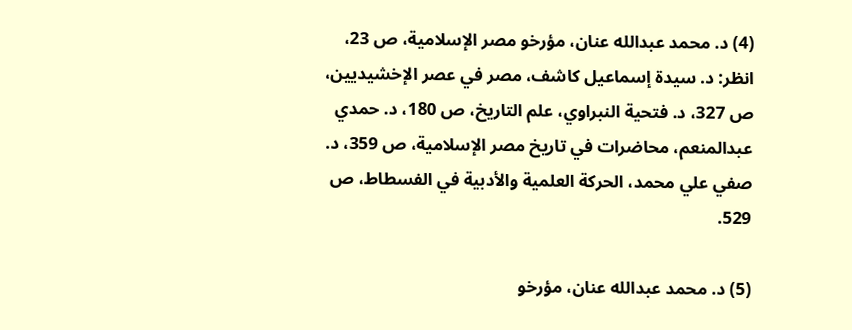(4) د. محمد عبدالله عنان، مؤرخو مصر الإسلامية، ص 23، انظر: د. سيدة إسماعيل كاشف، مصر في عصر الإخشيديين، ص 327، د. فتحية النبراوي، علم التاريخ، ص 180، د. حمدي عبدالمنعم، محاضرات في تاريخ مصر الإسلامية، ص 359، د. صفي علي محمد، الحركة العلمية والأدبية في الفسطاط، ص 529.

(5) د. محمد عبدالله عنان، مؤرخو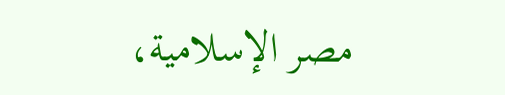مصر الإسلامية،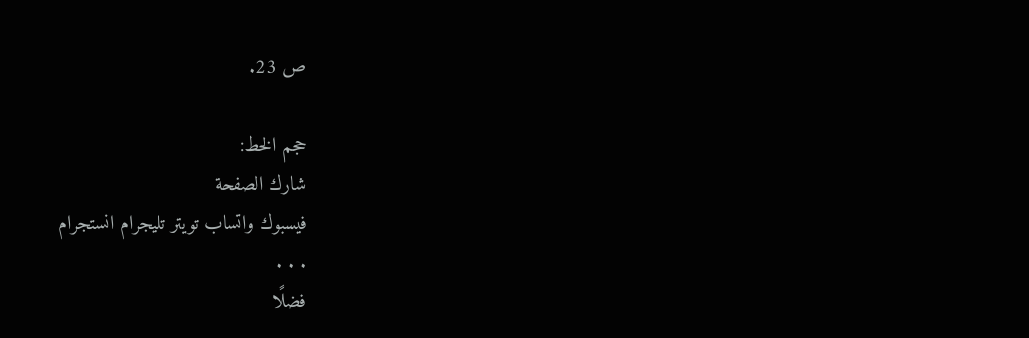ص 23.

حجم الخط:
شارك الصفحة
فيسبوك واتساب تويتر تليجرام انستجرام
. . .
فضلًا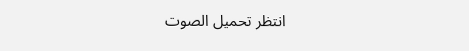انتظر تحميل الصوت